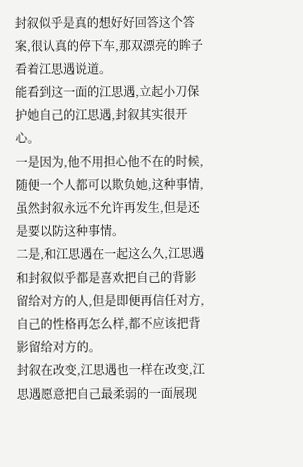封叙似乎是真的想好好回答这个答案,很认真的停下车,那双漂亮的眸子看着江思遇说道。
能看到这一面的江思遇,立起小刀保护她自己的江思遇,封叙其实很开心。
一是因为,他不用担心他不在的时候,随便一个人都可以欺负她,这种事情,虽然封叙永远不允许再发生,但是还是要以防这种事情。
二是,和江思遇在一起这么久,江思遇和封叙似乎都是喜欢把自己的背影留给对方的人,但是即便再信任对方,自己的性格再怎么样,都不应该把背影留给对方的。
封叙在改变,江思遇也一样在改变,江思遇愿意把自己最柔弱的一面展现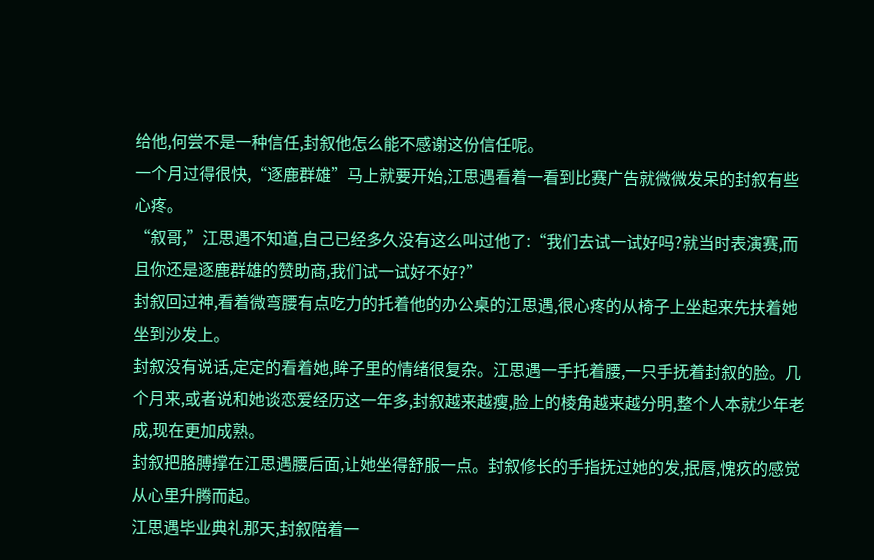给他,何尝不是一种信任,封叙他怎么能不感谢这份信任呢。
一个月过得很快,“逐鹿群雄”马上就要开始,江思遇看着一看到比赛广告就微微发呆的封叙有些心疼。
“叙哥,”江思遇不知道,自己已经多久没有这么叫过他了:“我们去试一试好吗?就当时表演赛,而且你还是逐鹿群雄的赞助商,我们试一试好不好?”
封叙回过神,看着微弯腰有点吃力的托着他的办公桌的江思遇,很心疼的从椅子上坐起来先扶着她坐到沙发上。
封叙没有说话,定定的看着她,眸子里的情绪很复杂。江思遇一手托着腰,一只手抚着封叙的脸。几个月来,或者说和她谈恋爱经历这一年多,封叙越来越瘦,脸上的棱角越来越分明,整个人本就少年老成,现在更加成熟。
封叙把胳膊撑在江思遇腰后面,让她坐得舒服一点。封叙修长的手指抚过她的发,抿唇,愧疚的感觉从心里升腾而起。
江思遇毕业典礼那天,封叙陪着一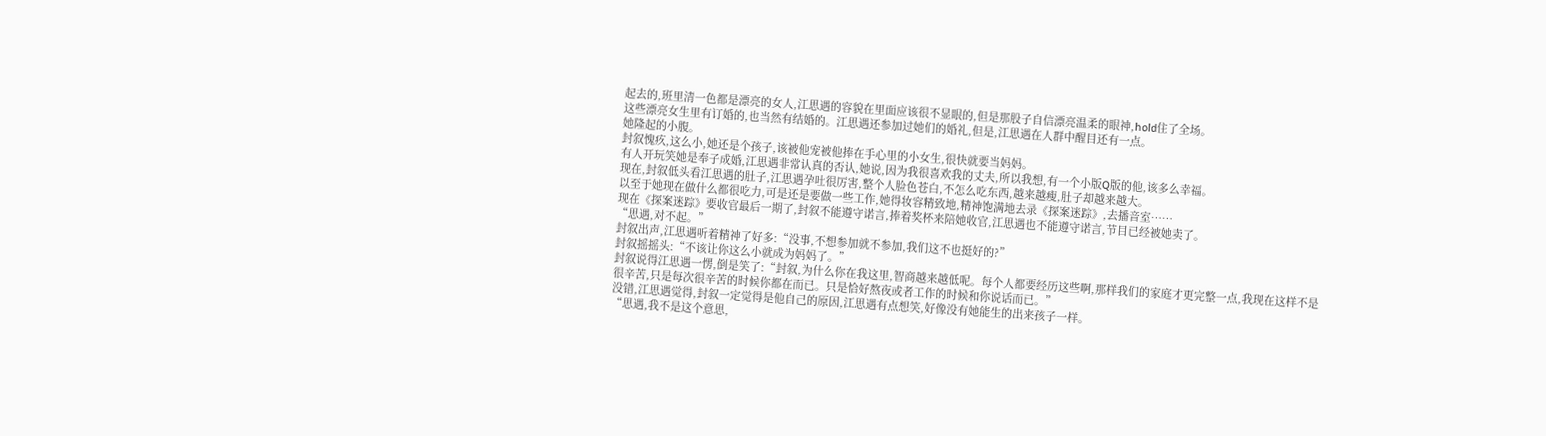起去的,班里清一色都是漂亮的女人,江思遇的容貌在里面应该很不显眼的,但是那股子自信漂亮温柔的眼神,hold住了全场。
这些漂亮女生里有订婚的,也当然有结婚的。江思遇还参加过她们的婚礼,但是,江思遇在人群中醒目还有一点。
她隆起的小腹。
封叙愧疚,这么小,她还是个孩子,该被他宠被他捧在手心里的小女生,很快就要当妈妈。
有人开玩笑她是奉子成婚,江思遇非常认真的否认,她说,因为我很喜欢我的丈夫,所以我想,有一个小版Q版的他,该多么幸福。
现在,封叙低头看江思遇的肚子,江思遇孕吐很厉害,整个人脸色苍白,不怎么吃东西,越来越瘦,肚子却越来越大。
以至于她现在做什么都很吃力,可是还是要做一些工作,她得妆容精致地,精神饱满地去录《探案迷踪》,去播音室……
现在《探案迷踪》要收官最后一期了,封叙不能遵守诺言,捧着奖杯来陪她收官,江思遇也不能遵守诺言,节目已经被她卖了。
“思遇,对不起。”
封叙出声,江思遇听着精神了好多:“没事,不想参加就不参加,我们这不也挺好的?”
封叙摇摇头:“不该让你这么小就成为妈妈了。”
封叙说得江思遇一愣,倒是笑了:“封叙,为什么你在我这里,智商越来越低呢。每个人都要经历这些啊,那样我们的家庭才更完整一点,我现在这样不是很辛苦,只是每次很辛苦的时候你都在而已。只是恰好熬夜或者工作的时候和你说话而已。”
没错,江思遇觉得,封叙一定觉得是他自己的原因,江思遇有点想笑,好像没有她能生的出来孩子一样。
“思遇,我不是这个意思,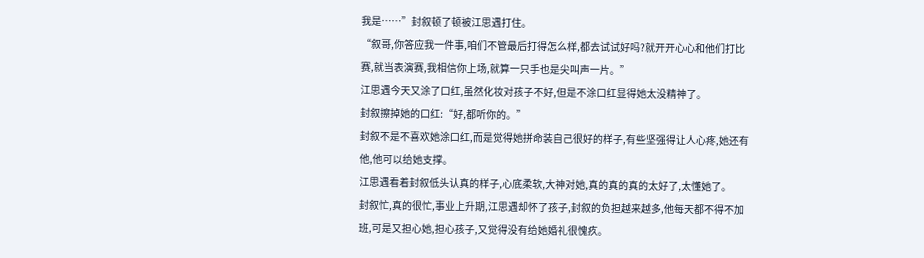我是……”封叙顿了顿被江思遇打住。
“叙哥,你答应我一件事,咱们不管最后打得怎么样,都去试试好吗?就开开心心和他们打比赛,就当表演赛,我相信你上场,就算一只手也是尖叫声一片。”
江思遇今天又涂了口红,虽然化妆对孩子不好,但是不涂口红显得她太没精神了。
封叙擦掉她的口红:“好,都听你的。”
封叙不是不喜欢她涂口红,而是觉得她拼命装自己很好的样子,有些坚强得让人心疼,她还有他,他可以给她支撑。
江思遇看着封叙低头认真的样子,心底柔软,大神对她,真的真的真的太好了,太懂她了。
封叙忙,真的很忙,事业上升期,江思遇却怀了孩子,封叙的负担越来越多,他每天都不得不加班,可是又担心她,担心孩子,又觉得没有给她婚礼很愧疚。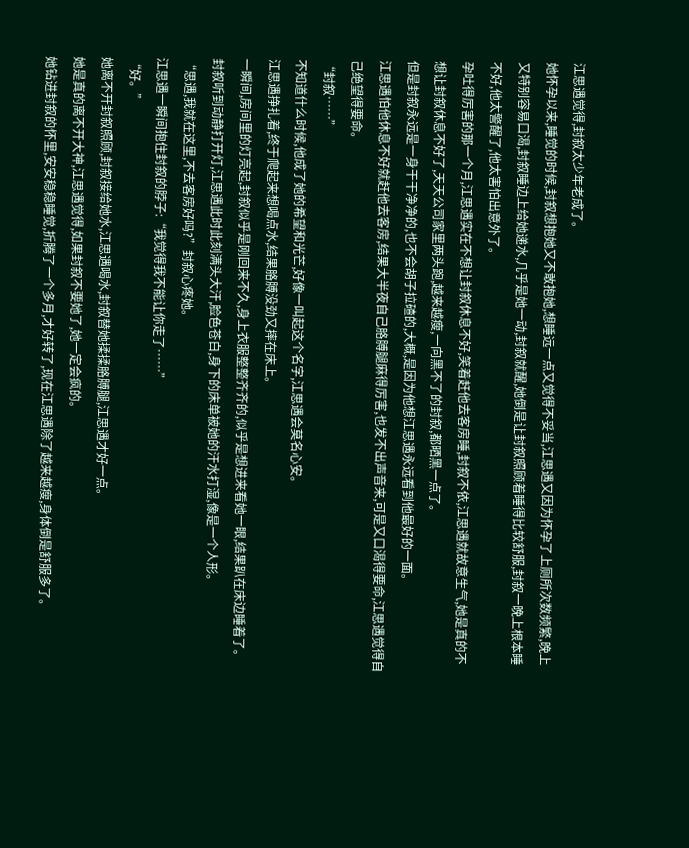江思遇觉得,封叙太少年老成了。
她怀孕以来,睡觉的时候,封叙想抱她又不敢抱她,想睡远一点又觉得不妥当,江思遇又因为怀孕了上厕所次数频繁,晚上又特别容易口渴,封叙睡边上给她递水,几乎是她一动,封叙就醒,她倒是让封叙照顾着睡得比较舒服,封叙一晚上根本睡不好,他太警醒了,他太害怕出意外了。
孕吐得厉害的那一个月,江思遇实在不想让封叙休息不好,笑着赶他去客房睡,封叙不依,江思遇就故意生气,她是真的不想让封叙休息不好了,天天公司家里两头跑,越来越瘦,一向黑不了的封叙,都晒黑一点了。
但是封叙永远是一身干干净净的,也不会胡子拉碴的,大概,是因为他想江思遇永远看到他最好的一面。
江思遇怕他休息不好就赶他去客房,结果大半夜自己胳膊腿麻得厉害,也发不出声音来,可是又口渴得要命,江思遇觉得自己绝望得要命。
“封叙……”
不知道什么时候,他成了她的希望和光芒,好像一叫起这个名字,江思遇会莫名心安。
江思遇挣扎着,终于爬起来想喝点水,结果胳膊没劲又摔在床上。
一瞬间,房间里的灯亮起,封叙似乎是刚回来不久,身上衣服整整齐齐的,似乎是想进来看她一眼,结果趴在床边睡着了。
封叙听到动静打开灯,江思遇此时此刻满头大汗,脸色苍白,身下的床单被她的汗水打湿,像是一个人形。
“思遇,我就在这里,不去客房好吗?”封叙心疼她。
江思遇一瞬间抱住封叙的脖子:“我觉得我不能让你走了……”
“好。”
她离不开封叙照顾,封叙接给她水,江思遇喝水,封叙替她揉揉胳膊腿,江思遇才好一点。
她是真的离不开大神,江思遇觉得,如果封叙不要她了,她一定会疯的。
她钻进封叙的怀里,安安稳稳睡觉,折腾了一个多月,才好转了,现在江思遇除了越来越瘦,身体倒是舒服多了。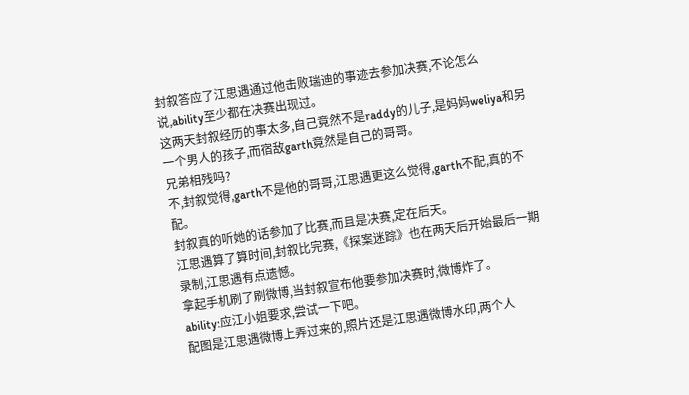封叙答应了江思遇通过他击败瑞迪的事迹去参加决赛,不论怎么说,ability至少都在决赛出现过。
这两天封叙经历的事太多,自己竟然不是raddy的儿子,是妈妈weliya和另一个男人的孩子,而宿敌garth竟然是自己的哥哥。
兄弟相残吗?
不,封叙觉得,garth不是他的哥哥,江思遇更这么觉得,garth不配,真的不配。
封叙真的听她的话参加了比赛,而且是决赛,定在后天。
江思遇算了算时间,封叙比完赛,《探案迷踪》也在两天后开始最后一期录制,江思遇有点遗憾。
拿起手机刷了刷微博,当封叙宣布他要参加决赛时,微博炸了。
ability:应江小姐要求,尝试一下吧。
配图是江思遇微博上弄过来的,照片还是江思遇微博水印,两个人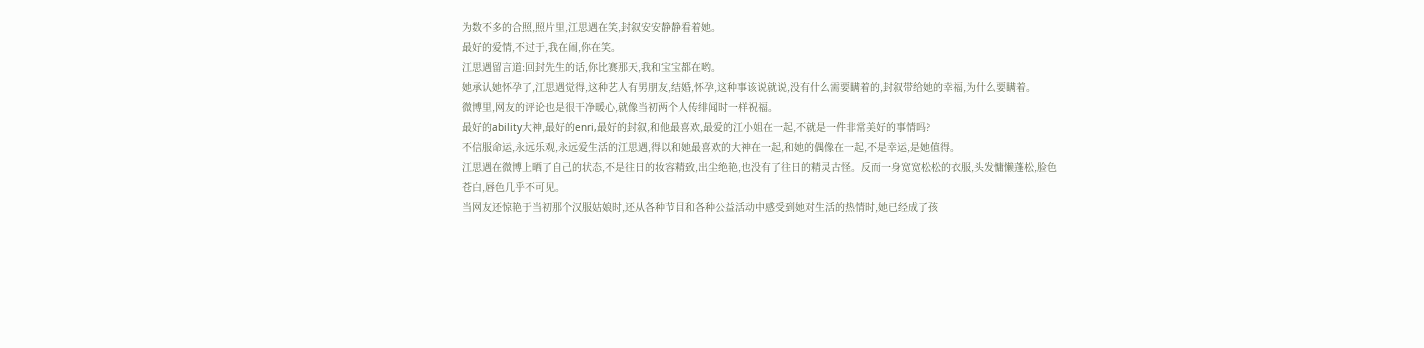为数不多的合照,照片里,江思遇在笑,封叙安安静静看着她。
最好的爱情,不过于,我在闹,你在笑。
江思遇留言道:回封先生的话,你比赛那天,我和宝宝都在哟。
她承认她怀孕了,江思遇觉得,这种艺人有男朋友,结婚,怀孕,这种事该说就说,没有什么需要瞒着的,封叙带给她的幸福,为什么要瞒着。
微博里,网友的评论也是很干净暖心,就像当初两个人传绯闻时一样祝福。
最好的ability大神,最好的enri,最好的封叙,和他最喜欢,最爱的江小姐在一起,不就是一件非常美好的事情吗?
不信服命运,永远乐观,永远爱生活的江思遇,得以和她最喜欢的大神在一起,和她的偶像在一起,不是幸运,是她值得。
江思遇在微博上晒了自己的状态,不是往日的妆容精致,出尘绝艳,也没有了往日的精灵古怪。反而一身宽宽松松的衣服,头发慵懒蓬松,脸色苍白,唇色几乎不可见。
当网友还惊艳于当初那个汉服姑娘时,还从各种节目和各种公益活动中感受到她对生活的热情时,她已经成了孩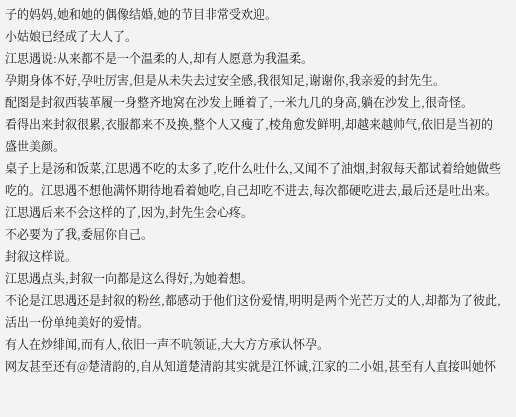子的妈妈,她和她的偶像结婚,她的节目非常受欢迎。
小姑娘已经成了大人了。
江思遇说:从来都不是一个温柔的人,却有人愿意为我温柔。
孕期身体不好,孕吐厉害,但是从未失去过安全感,我很知足,谢谢你,我亲爱的封先生。
配图是封叙西装革履一身整齐地窝在沙发上睡着了,一米九几的身高,躺在沙发上,很奇怪。
看得出来封叙很累,衣服都来不及换,整个人又瘦了,棱角愈发鲜明,却越来越帅气,依旧是当初的盛世美颜。
桌子上是汤和饭菜,江思遇不吃的太多了,吃什么吐什么,又闻不了油烟,封叙每天都试着给她做些吃的。江思遇不想他满怀期待地看着她吃,自己却吃不进去,每次都硬吃进去,最后还是吐出来。
江思遇后来不会这样的了,因为,封先生会心疼。
不必要为了我,委屈你自己。
封叙这样说。
江思遇点头,封叙一向都是这么得好,为她着想。
不论是江思遇还是封叙的粉丝,都感动于他们这份爱情,明明是两个光芒万丈的人,却都为了彼此,活出一份单纯美好的爱情。
有人在炒绯闻,而有人,依旧一声不吭领证,大大方方承认怀孕。
网友甚至还有@楚清韵的,自从知道楚清韵其实就是江怀诚,江家的二小姐,甚至有人直接叫她怀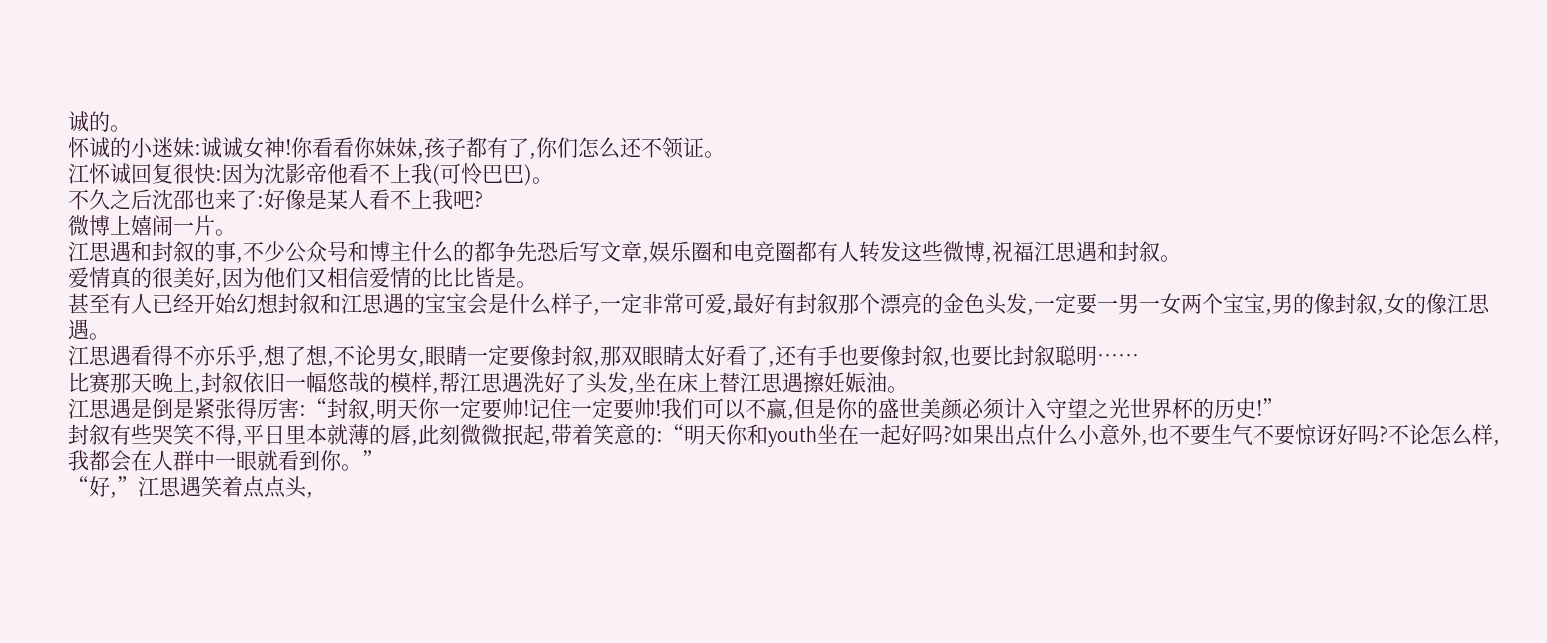诚的。
怀诚的小迷妹:诚诚女神!你看看你妹妹,孩子都有了,你们怎么还不领证。
江怀诚回复很快:因为沈影帝他看不上我(可怜巴巴)。
不久之后沈邵也来了:好像是某人看不上我吧?
微博上嬉闹一片。
江思遇和封叙的事,不少公众号和博主什么的都争先恐后写文章,娱乐圈和电竞圈都有人转发这些微博,祝福江思遇和封叙。
爱情真的很美好,因为他们又相信爱情的比比皆是。
甚至有人已经开始幻想封叙和江思遇的宝宝会是什么样子,一定非常可爱,最好有封叙那个漂亮的金色头发,一定要一男一女两个宝宝,男的像封叙,女的像江思遇。
江思遇看得不亦乐乎,想了想,不论男女,眼睛一定要像封叙,那双眼睛太好看了,还有手也要像封叙,也要比封叙聪明……
比赛那天晚上,封叙依旧一幅悠哉的模样,帮江思遇洗好了头发,坐在床上替江思遇擦妊娠油。
江思遇是倒是紧张得厉害:“封叙,明天你一定要帅!记住一定要帅!我们可以不赢,但是你的盛世美颜必须计入守望之光世界杯的历史!”
封叙有些哭笑不得,平日里本就薄的唇,此刻微微抿起,带着笑意的:“明天你和youth坐在一起好吗?如果出点什么小意外,也不要生气不要惊讶好吗?不论怎么样,我都会在人群中一眼就看到你。”
“好,”江思遇笑着点点头,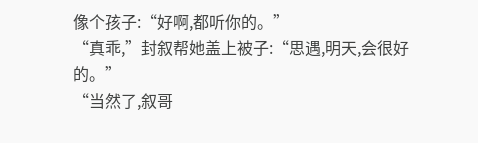像个孩子:“好啊,都听你的。”
“真乖,”封叙帮她盖上被子:“思遇,明天,会很好的。”
“当然了,叙哥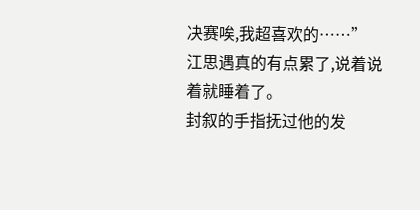决赛唉,我超喜欢的……”
江思遇真的有点累了,说着说着就睡着了。
封叙的手指抚过他的发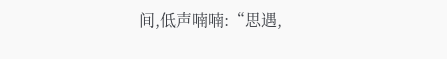间,低声喃喃:“思遇,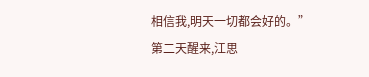相信我,明天一切都会好的。”
第二天醒来,江思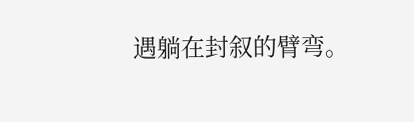遇躺在封叙的臂弯。